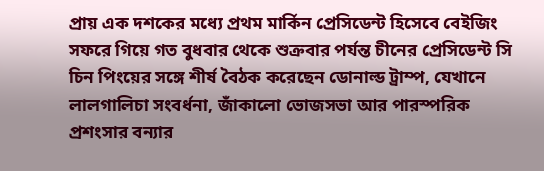প্রায় এক দশকের মধ্যে প্রথম মার্কিন প্রেসিডেন্ট হিসেবে বেইজিং সফরে গিয়ে গত বুধবার থেকে শুক্রবার পর্যন্ত চীনের প্রেসিডেন্ট সি চিন পিংয়ের সঙ্গে শীর্ষ বৈঠক করেছেন ডোনাল্ড ট্রাম্প, যেখানে লালগালিচা সংবর্ধনা, জাঁকালো ভোজসভা আর পারস্পরিক প্রশংসার বন্যার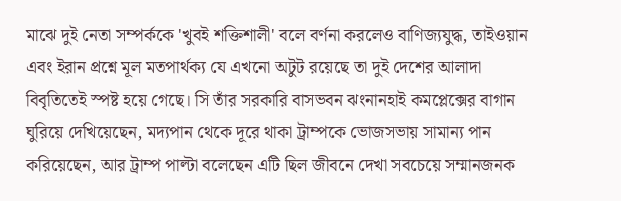মাঝে দুই নেতা সম্পর্ককে 'খুবই শক্তিশালী' বলে বর্ণনা করলেও বাণিজ্যযুদ্ধ, তাইওয়ান এবং ইরান প্রশ্নে মূল মতপার্থক্য যে এখনো অটুট রয়েছে তা দুই দেশের আলাদা বিবৃতিতেই স্পষ্ট হয়ে গেছে। সি তাঁর সরকারি বাসভবন ঝংনানহাই কমপ্লেক্সের বাগান ঘুরিয়ে দেখিয়েছেন, মদ্যপান থেকে দূরে থাকা ট্রাম্পকে ভোজসভায় সামান্য পান করিয়েছেন, আর ট্রাম্প পাল্টা বলেছেন এটি ছিল জীবনে দেখা সবচেয়ে সম্মানজনক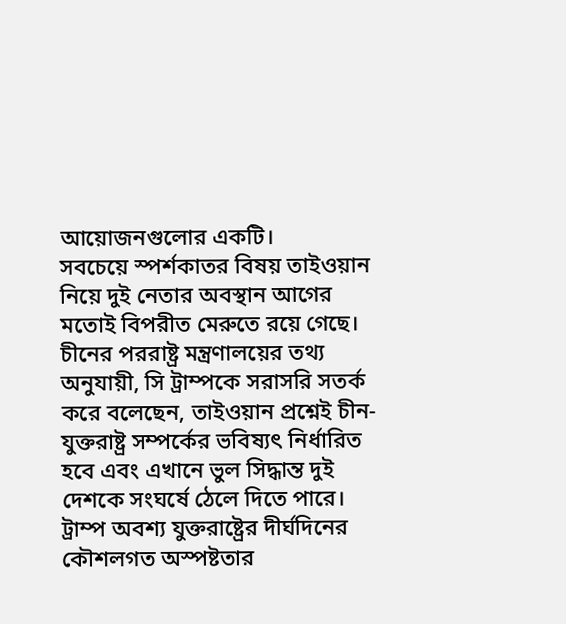আয়োজনগুলোর একটি।
সবচেয়ে স্পর্শকাতর বিষয় তাইওয়ান নিয়ে দুই নেতার অবস্থান আগের মতোই বিপরীত মেরুতে রয়ে গেছে। চীনের পররাষ্ট্র মন্ত্রণালয়ের তথ্য অনুযায়ী, সি ট্রাম্পকে সরাসরি সতর্ক করে বলেছেন, তাইওয়ান প্রশ্নেই চীন-যুক্তরাষ্ট্র সম্পর্কের ভবিষ্যৎ নির্ধারিত হবে এবং এখানে ভুল সিদ্ধান্ত দুই দেশকে সংঘর্ষে ঠেলে দিতে পারে। ট্রাম্প অবশ্য যুক্তরাষ্ট্রের দীর্ঘদিনের কৌশলগত অস্পষ্টতার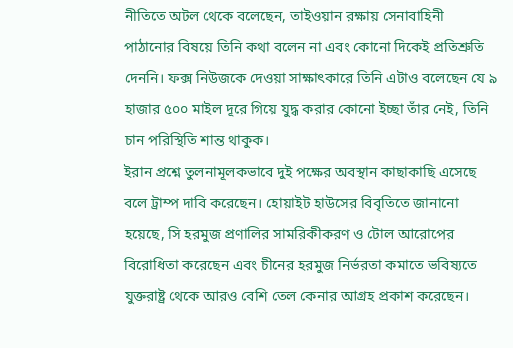নীতিতে অটল থেকে বলেছেন, তাইওয়ান রক্ষায় সেনাবাহিনী পাঠানোর বিষয়ে তিনি কথা বলেন না এবং কোনো দিকেই প্রতিশ্রুতি দেননি। ফক্স নিউজকে দেওয়া সাক্ষাৎকারে তিনি এটাও বলেছেন যে ৯ হাজার ৫০০ মাইল দূরে গিয়ে যুদ্ধ করার কোনো ইচ্ছা তাঁর নেই, তিনি চান পরিস্থিতি শান্ত থাকুক।
ইরান প্রশ্নে তুলনামূলকভাবে দুই পক্ষের অবস্থান কাছাকাছি এসেছে বলে ট্রাম্প দাবি করেছেন। হোয়াইট হাউসের বিবৃতিতে জানানো হয়েছে, সি হরমুজ প্রণালির সামরিকীকরণ ও টোল আরোপের বিরোধিতা করেছেন এবং চীনের হরমুজ নির্ভরতা কমাতে ভবিষ্যতে যুক্তরাষ্ট্র থেকে আরও বেশি তেল কেনার আগ্রহ প্রকাশ করেছেন।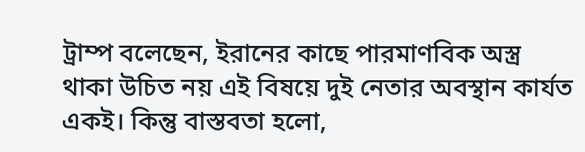ট্রাম্প বলেছেন, ইরানের কাছে পারমাণবিক অস্ত্র থাকা উচিত নয় এই বিষয়ে দুই নেতার অবস্থান কার্যত একই। কিন্তু বাস্তবতা হলো,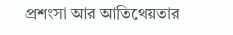প্রশংসা আর আতিথেয়তার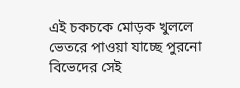এই চকচকে মোড়ক খুললে ভেতরে পাওয়া যাচ্ছে পুরনো বিভেদের সেই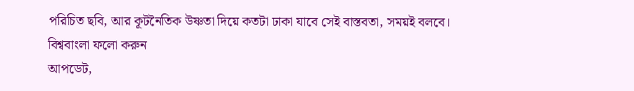পরিচিত ছবি, আর কূটনৈতিক উষ্ণতা দিয়ে কতটা ঢাকা যাবে সেই বাস্তবতা, সময়ই বলবে।
বিশ্ববাংলা ফলো করুন
আপডেট,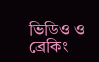ভিডিও ও ব্রেকিং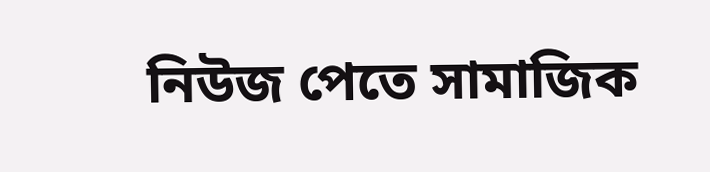নিউজ পেতে সামাজিক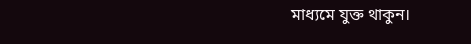মাধ্যমে যুক্ত থাকুন।